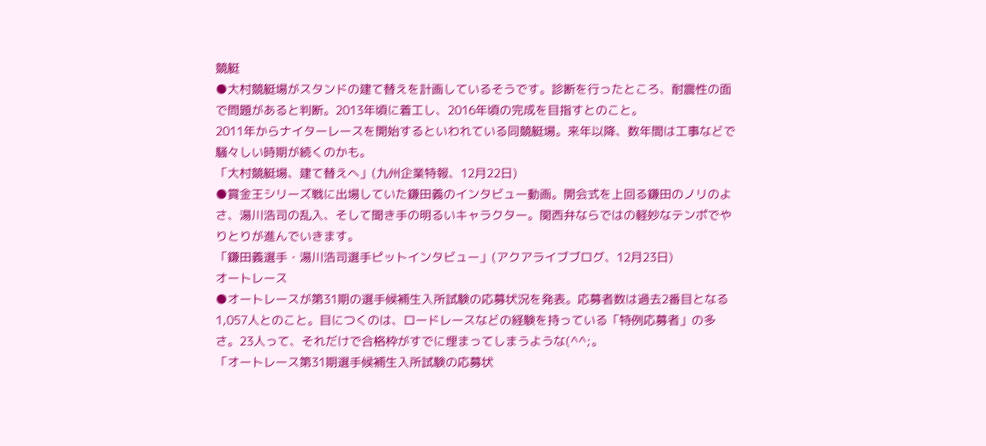競艇
●大村競艇場がスタンドの建て替えを計画しているそうです。診断を行ったところ、耐震性の面で問題があると判断。2013年頃に着工し、2016年頃の完成を目指すとのこと。
2011年からナイターレースを開始するといわれている同競艇場。来年以降、数年間は工事などで騒々しい時期が続くのかも。
「大村競艇場、建て替えへ」(九州企業特報、12月22日)
●賞金王シリーズ戦に出場していた鎌田義のインタビュー動画。開会式を上回る鎌田のノリのよさ、湯川浩司の乱入、そして聞き手の明るいキャラクター。関西弁ならではの軽妙なテンポでやりとりが進んでいきます。
「鎌田義選手・湯川浩司選手ピットインタビュー」(アクアライブブログ、12月23日)
オートレース
●オートレースが第31期の選手候補生入所試験の応募状況を発表。応募者数は過去2番目となる1,057人とのこと。目につくのは、ロードレースなどの経験を持っている「特例応募者」の多さ。23人って、それだけで合格枠がすでに埋まってしまうような(^^;。
「オートレース第31期選手候補生入所試験の応募状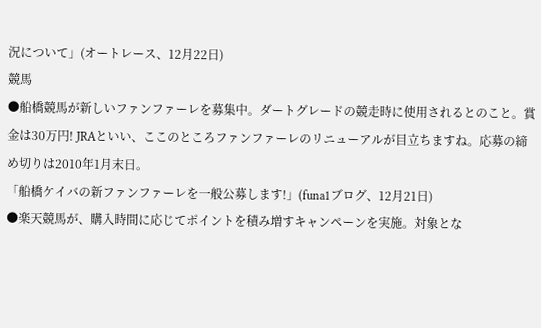況について」(オートレース、12月22日)
競馬
●船橋競馬が新しいファンファーレを募集中。ダートグレードの競走時に使用されるとのこと。賞金は30万円! JRAといい、ここのところファンファーレのリニューアルが目立ちますね。応募の締め切りは2010年1月末日。
「船橋ケイバの新ファンファーレを一般公募します!」(funa1ブログ、12月21日)
●楽天競馬が、購入時間に応じてポイントを積み増すキャンペーンを実施。対象とな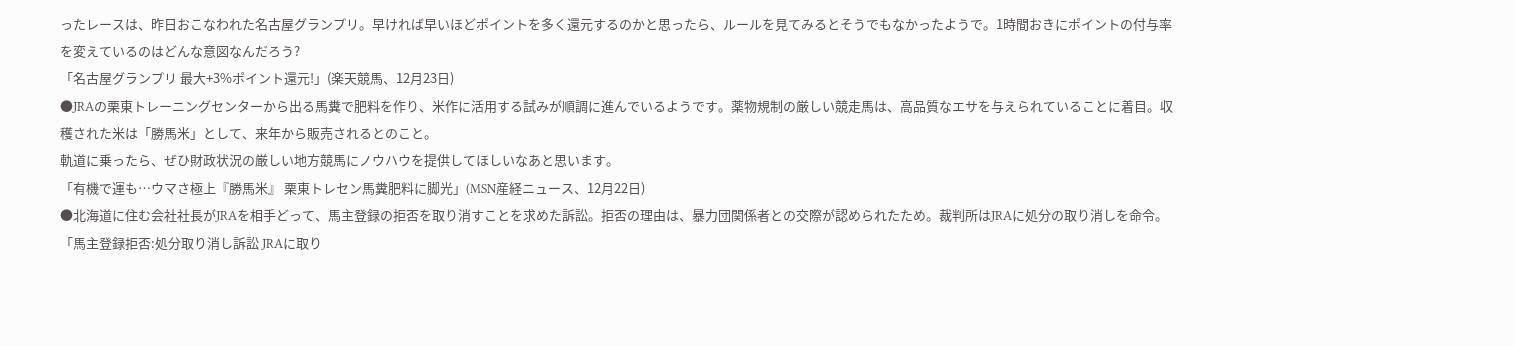ったレースは、昨日おこなわれた名古屋グランプリ。早ければ早いほどポイントを多く還元するのかと思ったら、ルールを見てみるとそうでもなかったようで。1時間おきにポイントの付与率を変えているのはどんな意図なんだろう?
「名古屋グランプリ 最大+3%ポイント還元!」(楽天競馬、12月23日)
●JRAの栗東トレーニングセンターから出る馬糞で肥料を作り、米作に活用する試みが順調に進んでいるようです。薬物規制の厳しい競走馬は、高品質なエサを与えられていることに着目。収穫された米は「勝馬米」として、来年から販売されるとのこと。
軌道に乗ったら、ぜひ財政状況の厳しい地方競馬にノウハウを提供してほしいなあと思います。
「有機で運も…ウマさ極上『勝馬米』 栗東トレセン馬糞肥料に脚光」(MSN産経ニュース、12月22日)
●北海道に住む会社社長がJRAを相手どって、馬主登録の拒否を取り消すことを求めた訴訟。拒否の理由は、暴力団関係者との交際が認められたため。裁判所はJRAに処分の取り消しを命令。
「馬主登録拒否:処分取り消し訴訟 JRAに取り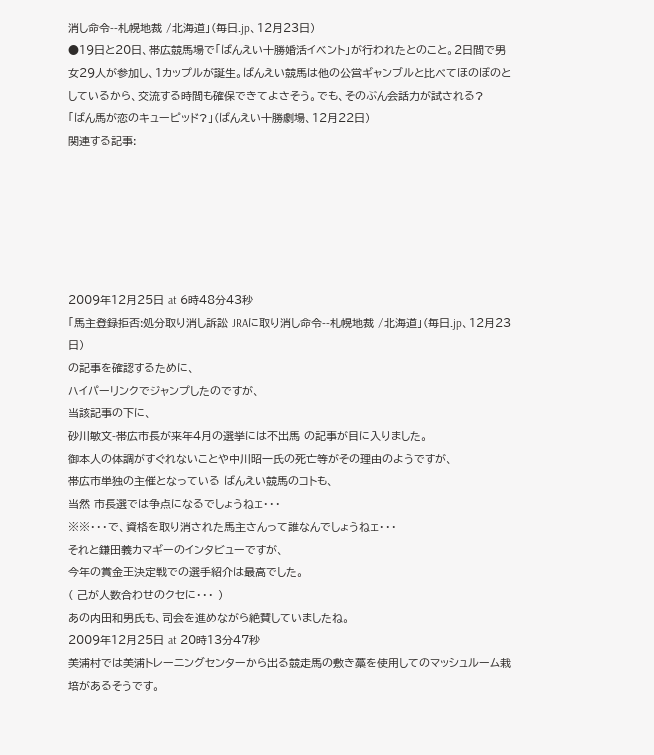消し命令--札幌地裁 /北海道」(毎日.jp、12月23日)
●19日と20日、帯広競馬場で「ばんえい十勝婚活イベント」が行われたとのこと。2日間で男女29人が参加し、1カップルが誕生。ばんえい競馬は他の公営ギャンブルと比べてほのぼのとしているから、交流する時間も確保できてよさそう。でも、そのぶん会話力が試される?
「ばん馬が恋のキューピッド?」(ばんえい十勝劇場、12月22日)
関連する記事:






2009年12月25日 at 6時48分43秒
「馬主登録拒否:処分取り消し訴訟 JRAに取り消し命令--札幌地裁 /北海道」(毎日.jp、12月23日)
の記事を確認するために、
ハイパーリンクでジャンプしたのですが、
当該記事の下に、
砂川敏文-帯広市長が来年4月の選挙には不出馬 の記事が目に入りました。
御本人の体調がすぐれないことや中川昭一氏の死亡等がその理由のようですが、
帯広市単独の主催となっている ばんえい競馬のコトも、
当然 市長選では争点になるでしょうねェ・・・
※※・・・で、資格を取り消された馬主さんって誰なんでしょうねェ・・・
それと鎌田義カマギーのインタビューですが、
今年の賞金王決定戦での選手紹介は最高でした。
( 己が人数合わせのクセに・・・ )
あの内田和男氏も、司会を進めながら絶賛していましたね。
2009年12月25日 at 20時13分47秒
美浦村では美浦トレーニングセンターから出る競走馬の敷き藁を使用してのマッシュルーム栽培があるそうです。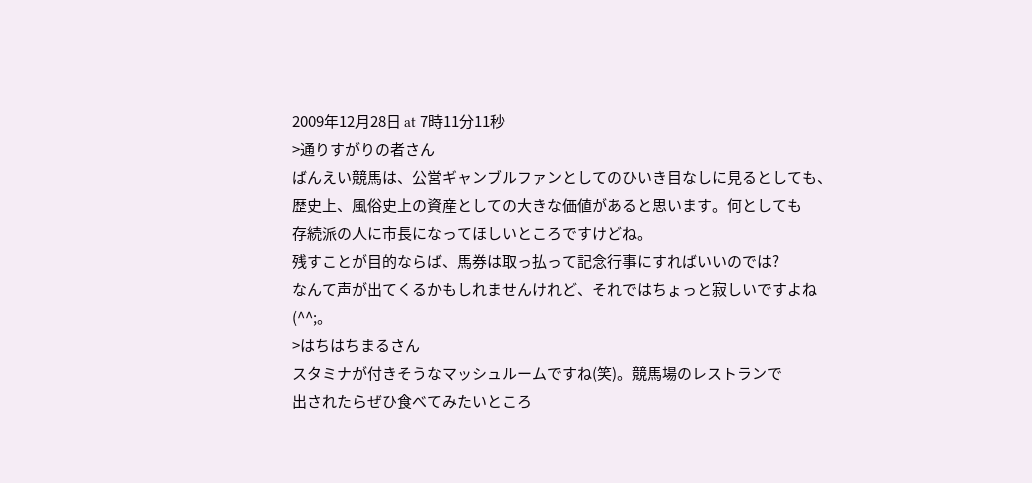2009年12月28日 at 7時11分11秒
>通りすがりの者さん
ばんえい競馬は、公営ギャンブルファンとしてのひいき目なしに見るとしても、
歴史上、風俗史上の資産としての大きな価値があると思います。何としても
存続派の人に市長になってほしいところですけどね。
残すことが目的ならば、馬券は取っ払って記念行事にすればいいのでは?
なんて声が出てくるかもしれませんけれど、それではちょっと寂しいですよね(^^;。
>はちはちまるさん
スタミナが付きそうなマッシュルームですね(笑)。競馬場のレストランで
出されたらぜひ食べてみたいところ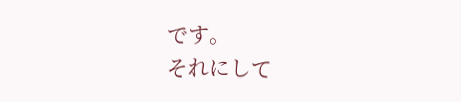です。
それにして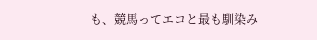も、競馬ってエコと最も馴染み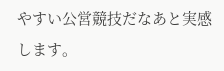やすい公営競技だなあと実感します。